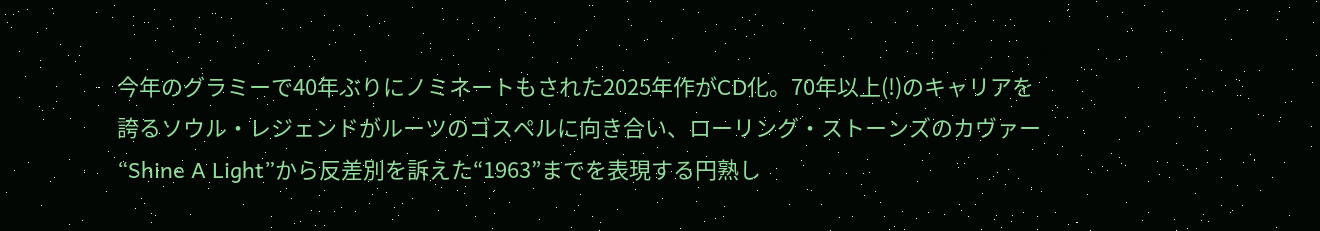今年のグラミーで40年ぶりにノミネートもされた2025年作がCD化。70年以上(!)のキャリアを誇るソウル・レジェンドがルーツのゴスペルに向き合い、ローリング・ストーンズのカヴァー“Shine A Light”から反差別を訴えた“1963”までを表現する円熟し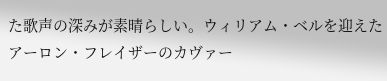た歌声の深みが素晴らしい。ウィリアム・ベルを迎えたアーロン・フレイザーのカヴァー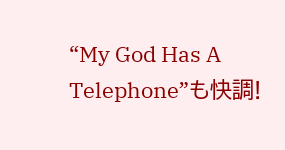“My God Has A Telephone”も快調!